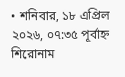• শনিবার, ১৮ এপ্রিল ২০২৬, ০৭:৩৫ পূর্বাহ্ন
শিরোনাম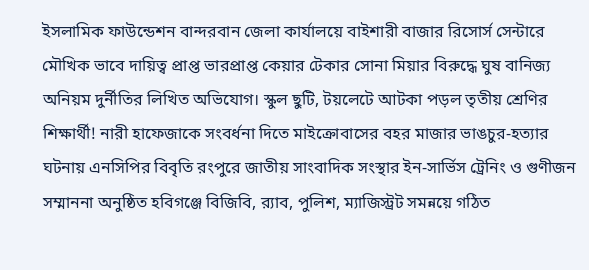ইসলামিক ফাউন্ডেশন বান্দরবান জেলা কার্যালয়ে বাইশারী বাজার রিসোর্স সেন্টারে মৌখিক ভাবে দায়িত্ব প্রাপ্ত ভারপ্রাপ্ত কেয়ার টেকার সোনা মিয়ার বিরুদ্ধে ঘুষ বানিজ্য অনিয়ম দুর্নীতির লিখিত অভিযোগ। স্কুল ছুটি, টয়লেটে আটকা পড়ল তৃতীয় শ্রেণির শিক্ষার্থী! নারী হাফেজাকে সংবর্ধনা দিতে মাইক্রোবাসের বহর মাজার ভাঙচুর-হত্যার ঘটনায় এনসিপির বিবৃতি রংপুরে জাতীয় সাংবাদিক সংস্থার ইন-সার্ভিস ট্রেনিং ও গুণীজন সম্মাননা অনুষ্ঠিত হবিগঞ্জে বিজিবি, র‍্যাব, পুলিশ, ম্যাজিস্ট্রট সমন্নয়ে গঠিত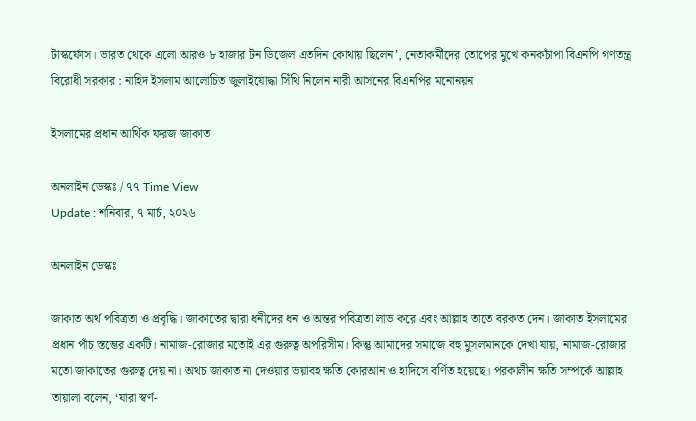টাস্কর্ফোস। ভারত থেকে এলো আরও ৮ হাজার টন ডিজেল এতদিন কোথায় ছিলেন’, নেতাকর্মীদের তোপের মুখে কনকচাঁপা বিএনপি গণতন্ত্র বিরোধী সরকার : নাহিদ ইসলাম আলোচিত জুলাইযোদ্ধা সিঁথি নিলেন নারী আসনের বিএনপির মনোনয়ন

ইসলামের প্রধান আর্থিক ফরজ জাকাত

অনলাইন ডেস্কঃ / ৭৭ Time View
Update : শনিবার, ৭ মার্চ, ২০২৬

অনলাইন ডেস্কঃ

জাকাত অর্থ পবিত্রতা ও প্রবৃদ্ধি। জাকাতের দ্বারা ধনীদের ধন ও অন্তর পবিত্রতা লাভ করে এবং আল্লাহ তাতে বরকত দেন। জাকাত ইসলামের প্রধান পাঁচ স্তম্ভের একটি। নামাজ-রোজার মতোই এর গুরুত্ব অপরিসীম। কিন্তু আমাদের সমাজে বহু মুসলমানকে দেখা যায়, নামাজ-রোজার মতো জাকাতের গুরুত্ব দেয় না। অথচ জাকাত না দেওয়ার ভয়াবহ ক্ষতি কোরআন ও হাদিসে বর্ণিত হয়েছে। পরকালীন ক্ষতি সম্পর্কে আল্লাহ তায়ালা বলেন, ‘যারা স্বর্ণ-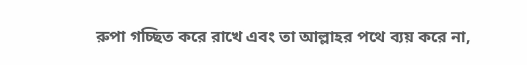রুপা গচ্ছিত করে রাখে এবং তা আল্লাহর পথে ব্যয় করে না,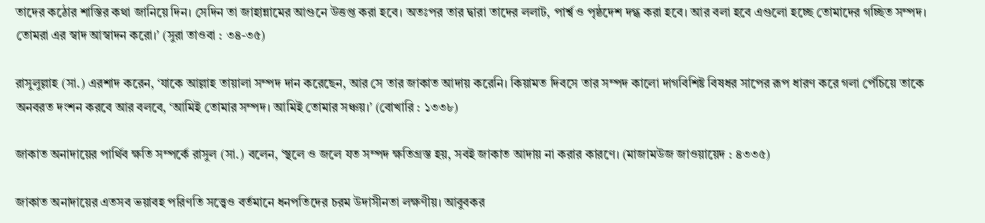তাদের কঠোর শাস্তির কথা জানিয়ে দিন। সেদিন তা জাহান্নামের আগুনে উত্তপ্ত করা হবে। অতঃপর তার দ্বারা তাদের ললাট, পার্শ্ব ও পৃষ্ঠদেশ দগ্ধ করা হবে। আর বলা হবে এগুলো হচ্ছে তোমাদের গচ্ছিত সম্পদ। তোমরা এর স্বাদ আস্বাদন করো।’ (সুরা তাওবা : ৩৪-৩৫)

রাসুলুল্লাহ (সা.) এরশাদ করেন, ‘যাকে আল্লাহ তায়ালা সম্পদ দান করেছেন, আর সে তার জাকাত আদায় করেনি। কিয়ামত দিবসে তার সম্পদ কালো দাগবিশিষ্ট বিষধর সাপের রূপ ধারণ করে গলা পেঁচিয়ে তাকে অনবরত দংশন করবে আর বলবে, ‘আমিই তোমার সম্পদ। আমিই তোমার সঞ্চয়।’ (বোখারি : ১৩৩৮)

জাকাত অনাদায়ের পার্থিব ক্ষতি সম্পর্কে রাসুল (সা.) বলেন, ‘স্থলে ও জলে যত সম্পদ ক্ষতিগ্রস্ত হয়, সবই জাকাত আদায় না করার কারণে। (মাজামউজ জাওয়ায়েদ : ৪৩৩৫)

জাকাত অনাদায়ের এতসব ভয়াবহ পরিণতি সত্ত্বেও বর্তমানে ধনপতিদের চরম উদাসীনতা লক্ষণীয়। আবুবকর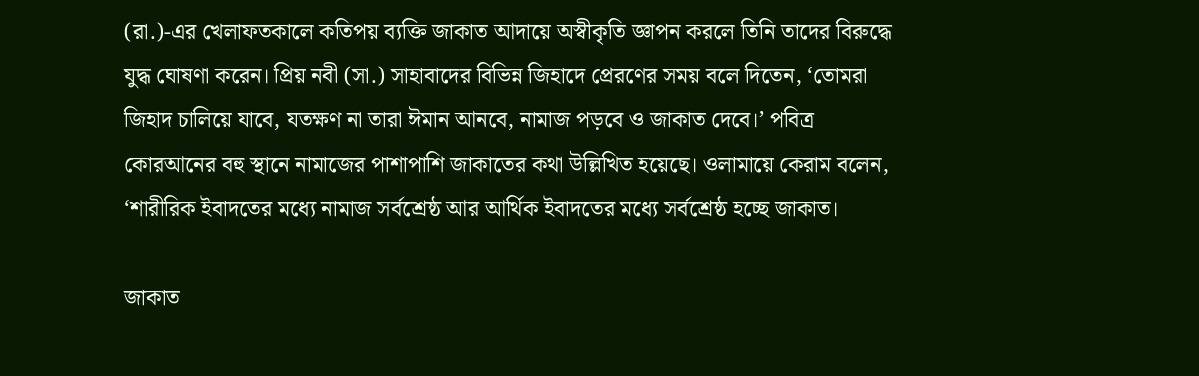(রা.)-এর খেলাফতকালে কতিপয় ব্যক্তি জাকাত আদায়ে অস্বীকৃতি জ্ঞাপন করলে তিনি তাদের বিরুদ্ধে যুদ্ধ ঘোষণা করেন। প্রিয় নবী (সা.) সাহাবাদের বিভিন্ন জিহাদে প্রেরণের সময় বলে দিতেন, ‘তোমরা জিহাদ চালিয়ে যাবে, যতক্ষণ না তারা ঈমান আনবে, নামাজ পড়বে ও জাকাত দেবে।’ পবিত্র কোরআনের বহু স্থানে নামাজের পাশাপাশি জাকাতের কথা উল্লিখিত হয়েছে। ওলামায়ে কেরাম বলেন, ‘শারীরিক ইবাদতের মধ্যে নামাজ সর্বশ্রেষ্ঠ আর আর্থিক ইবাদতের মধ্যে সর্বশ্রেষ্ঠ হচ্ছে জাকাত।

জাকাত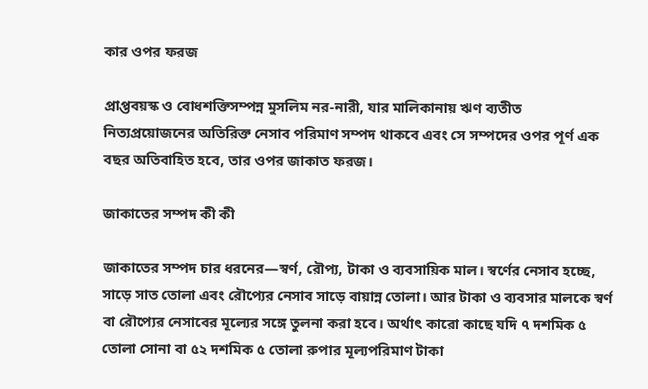কার ওপর ফরজ

প্রাপ্তবয়স্ক ও বোধশক্তিসম্পন্ন মুসলিম নর-নারী, যার মালিকানায় ঋণ ব্যতীত নিত্যপ্রয়োজনের অতিরিক্ত নেসাব পরিমাণ সম্পদ থাকবে এবং সে সম্পদের ওপর পূর্ণ এক বছর অতিবাহিত হবে, তার ওপর জাকাত ফরজ।

জাকাতের সম্পদ কী কী

জাকাতের সম্পদ চার ধরনের—স্বর্ণ, রৌপ্য, টাকা ও ব্যবসায়িক মাল। স্বর্ণের নেসাব হচ্ছে, সাড়ে সাত তোলা এবং রৌপ্যের নেসাব সাড়ে বায়ান্ন তোলা। আর টাকা ও ব্যবসার মালকে স্বর্ণ বা রৌপ্যের নেসাবের মূল্যের সঙ্গে তুলনা করা হবে। অর্থাৎ কারো কাছে যদি ৭ দশমিক ৫ তোলা সোনা বা ৫২ দশমিক ৫ তোলা রুপার মূল্যপরিমাণ টাকা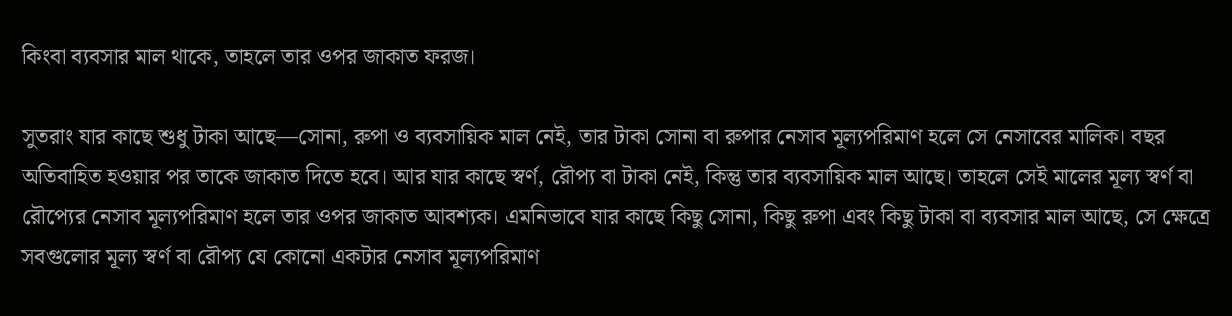কিংবা ব্যবসার মাল থাকে, তাহলে তার ওপর জাকাত ফরজ।

সুতরাং যার কাছে শুধু টাকা আছে—সোনা, রুপা ও ব্যবসায়িক মাল নেই, তার টাকা সোনা বা রুপার নেসাব মূল্যপরিমাণ হলে সে নেসাবের মালিক। বছর অতিবাহিত হওয়ার পর তাকে জাকাত দিতে হবে। আর যার কাছে স্বর্ণ, রৌপ্য বা টাকা নেই, কিন্তু তার ব্যবসায়িক মাল আছে। তাহলে সেই মালের মূল্য স্বর্ণ বা রৌপ্যের নেসাব মূল্যপরিমাণ হলে তার ওপর জাকাত আবশ্যক। এমনিভাবে যার কাছে কিছু সোনা, কিছু রুপা এবং কিছু টাকা বা ব্যবসার মাল আছে, সে ক্ষেত্রে সবগুলোর মূল্য স্বর্ণ বা রৌপ্য যে কোনো একটার নেসাব মূল্যপরিমাণ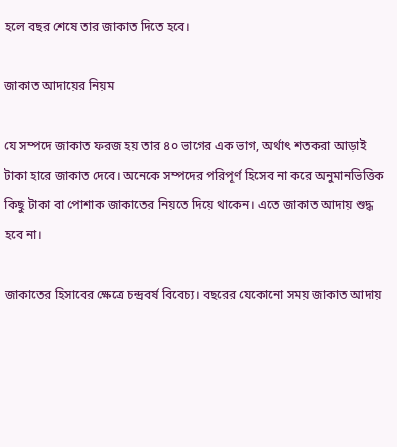হলে বছর শেষে তার জাকাত দিতে হবে।

জাকাত আদায়ের নিয়ম

যে সম্পদে জাকাত ফরজ হয় তার ৪০ ভাগের এক ভাগ, অর্থাৎ শতকরা আড়াই টাকা হারে জাকাত দেবে। অনেকে সম্পদের পরিপূর্ণ হিসেব না করে অনুমানভিত্তিক কিছু টাকা বা পোশাক জাকাতের নিয়তে দিয়ে থাকেন। এতে জাকাত আদায় শুদ্ধ হবে না।

জাকাতের হিসাবের ক্ষেত্রে চন্দ্রবর্ষ বিবেচ্য। বছরের যেকোনো সময় জাকাত আদায়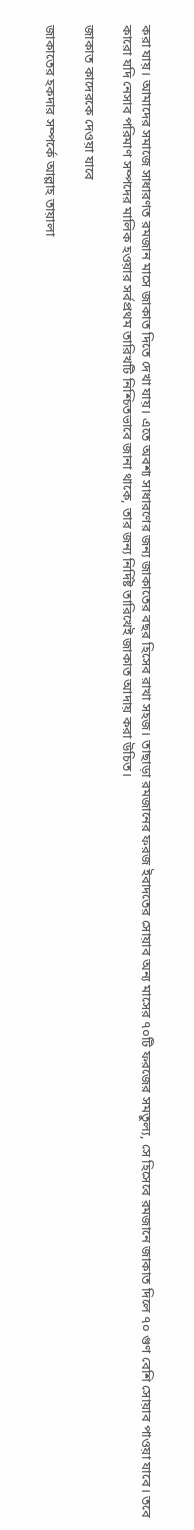করা যায়। আমাদের সমাজে সাধারণত রমজান মাসে জাকাত দিতে দেখা যায়। এতে অবশ্য সাধারণের জন্য জাকাতের বছর হিসেব রাখা সহজ। তাছাড়া রমজানের ফরজ ইবাদতের সোয়াব অন্য মাসের ৭০টি ফরজের সমতুল্য, সে হিসেবে রমজানে জাকাত দিলে ৭০ গুণ বেশি সোয়াব পাওয়া যাবে। তবে কারো যদি নেসাব পরিমাণ সম্পদের মালিক হওয়ার সর্বপ্রথম তারিখটি নিশ্চিতভাবে জানা থাকে, তার জন্য নির্দিষ্ট তারিখেই জাকাত আদায় করা উচিত।

জাকাত কাদেরকে দেওয়া যাবে

জাকাতের হকদার সম্পর্কে আল্লাহ তায়ালা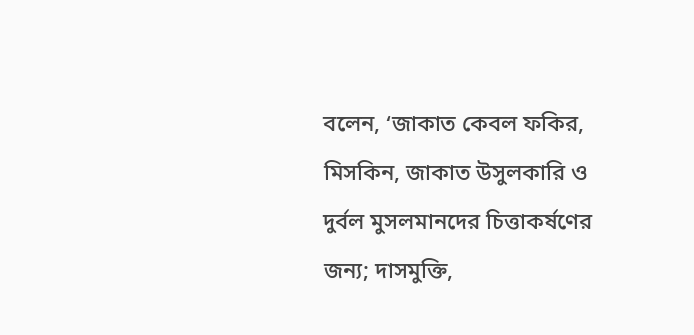বলেন, ‘জাকাত কেবল ফকির, মিসকিন, জাকাত উসুলকারি ও দুর্বল মুসলমানদের চিত্তাকর্ষণের জন্য; দাসমুক্তি,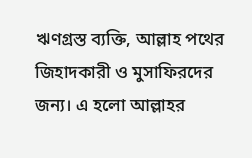ঋণগ্রস্ত ব্যক্তি, আল্লাহ পথের জিহাদকারী ও মুসাফিরদের জন্য। এ হলো আল্লাহর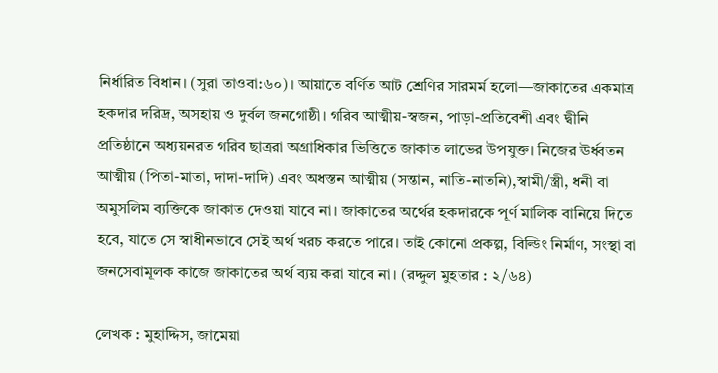নির্ধারিত বিধান। (সুরা তাওবা:৬০)। আয়াতে বর্ণিত আট শ্রেণির সারমর্ম হলো—জাকাতের একমাত্র হকদার দরিদ্র, অসহায় ও দুর্বল জনগোষ্ঠী। গরিব আত্মীয়-স্বজন, পাড়া-প্রতিবেশী এবং দ্বীনি প্রতিষ্ঠানে অধ্যয়নরত গরিব ছাত্ররা অগ্রাধিকার ভিত্তিতে জাকাত লাভের উপযুক্ত। নিজের ঊর্ধ্বতন আত্মীয় (পিতা-মাতা, দাদা-দাদি) এবং অধস্তন আত্মীয় (সন্তান, নাতি-নাতনি),স্বামী/স্ত্রী, ধনী বা অমুসলিম ব্যক্তিকে জাকাত দেওয়া যাবে না। জাকাতের অর্থের হকদারকে পূর্ণ মালিক বানিয়ে দিতে হবে, যাতে সে স্বাধীনভাবে সেই অর্থ খরচ করতে পারে। তাই কোনো প্রকল্প, বিল্ডিং নির্মাণ, সংস্থা বা জনসেবামূলক কাজে জাকাতের অর্থ ব্যয় করা যাবে না। (রদ্দুল মুহতার : ২/৬৪)

লেখক : মুহাদ্দিস, জামেয়া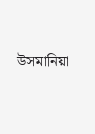উসমানিয়া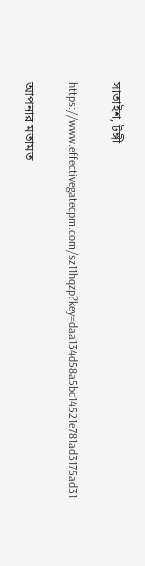সাতাইশ, টঙ্গী

https://www.effectivegatecpm.com/sz11hqzp?key=daa134d58a5bc14521e781ad3175ad31

আপনার মতামত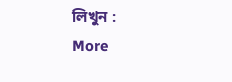লিখুন :
More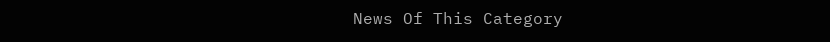News Of This Category